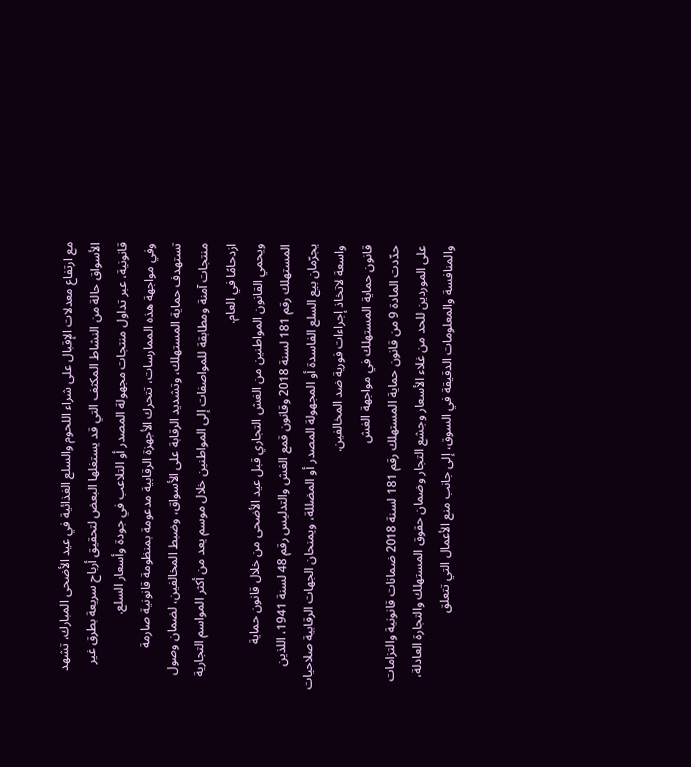مع ارتفاع معدلات الإقبال على شراء اللحوم والسلع الغذائية في عيد الأضحى المبارك، تشهد الأسواق حالة من النشاط المكثف التي قد يستغلها البعض لتحقيق أرباح سريعة بطرق غير قانونية، عبر تداول منتجات مجهولة المصدر أو التلاعب في جودة وأسعار السلع.
وفي مواجهة هذه الممارسات، تتحرك الأجهزة الرقابية مدعومة بمنظومة قانونية صارمة تستهدف حماية المستهلك، وتشديد الرقابة على الأسواق، وضبط المخالفين، لضمان وصول منتجات آمنة ومطابقة للمواصفات إلى المواطنين خلال موسم يعد من أكثر المواسم التجارية ازدحامًا في العام.
ويحمي القانون المواطنين من الغش التجاري قبل عيد الأضحى من خلال قانون حماية المستهلك رقم 181 لسنة 2018 وقانون قمع الغش والتدليس رقم 48 لسنة 1941، اللذين يجرّمان بيع السلع الفاسدة أو المجهولة المصدر أو المضللة، ويمنحان الجهات الرقابية صلاحيات واسعة لاتخاذ إجراءات فورية ضد المخالفين.
قانون حماية المستهلك في مواجهة الغش
حدّدت المادة 9 من قانون حماية المستهلك رقم 181 لسنة 2018 ضمانات قانونية والتزامات على الموردين للحد من غلاء الأسعار وجشع التجار وضمان حقوق المستهلك والتجارة العادلة، والمنافسة والمعلومات الدقيقة في السوق، إلى جانب منع الأعمال التي تتعلق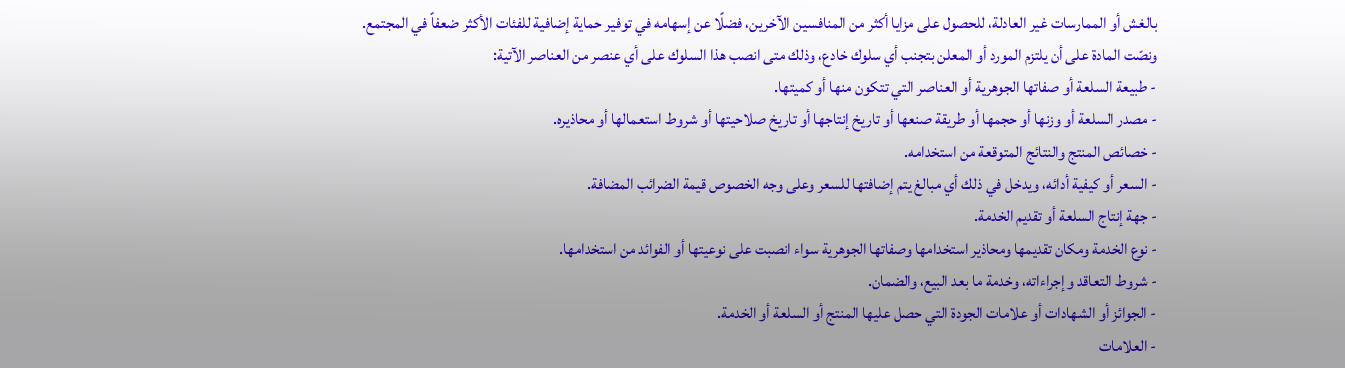بالغش أو الممارسات غير العادلة، للحصول على مزايا أكثر من المنافسين الآخرين، فضلًا عن إسهامه في توفير حماية إضافية للفئات الأكثر ضعفاً في المجتمع.
ونصّت المادة على أن يلتزم المورد أو المعلن بتجنب أي سلوك خادع، وذلك متى انصب هذا السلوك على أي عنصر من العناصر الآتية:
- طبيعة السلعة أو صفاتها الجوهرية أو العناصر التي تتكون منها أو كميتها.
- مصدر السلعة أو وزنها أو حجمها أو طريقة صنعها أو تاريخ إنتاجها أو تاريخ صلاحيتها أو شروط استعمالها أو محاذيره.
- خصائص المنتج والنتائج المتوقعة من استخدامه.
- السعر أو كيفية أدائه، ويدخل في ذلك أي مبالغ يتم إضافتها للسعر وعلى وجه الخصوص قيمة الضرائب المضافة.
- جهة إنتاج السلعة أو تقديم الخدمة.
- نوع الخدمة ومكان تقديمها ومحاذير استخدامها وصفاتها الجوهرية سواء انصبت على نوعيتها أو الفوائد من استخدامها.
- شروط التعاقد وإجراءاته، وخدمة ما بعد البيع، والضمان.
- الجوائز أو الشهادات أو علامات الجودة التي حصل عليها المنتج أو السلعة أو الخدمة.
- العلامات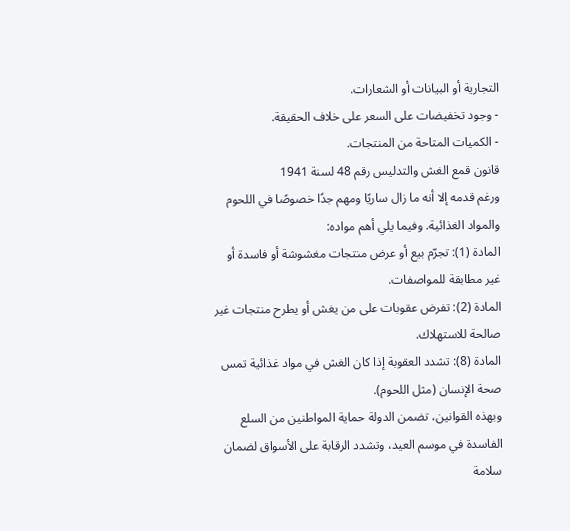التجارية أو البيانات أو الشعارات.
- وجود تخفيضات على السعر على خلاف الحقيقة.
- الكميات المتاحة من المنتجات.
قانون قمع الغش والتدليس رقم 48 لسنة 1941
ورغم قدمه إلا أنه ما زال ساريًا ومهم جدًا خصوصًا في اللحوم والمواد الغذائية. وفيما يلي أهم مواده:
المادة (1): تجرّم بيع أو عرض منتجات مغشوشة أو فاسدة أو غير مطابقة للمواصفات.
المادة (2): تفرض عقوبات على من يغش أو يطرح منتجات غير صالحة للاستهلاك.
المادة (8): تشدد العقوبة إذا كان الغش في مواد غذائية تمس صحة الإنسان (مثل اللحوم).
وبهذه القوانين، تضمن الدولة حماية المواطنين من السلع الفاسدة في موسم العيد، وتشدد الرقابة على الأسواق لضمان سلامة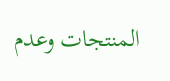المنتجات وعدم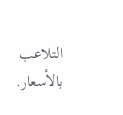التلاعب بالأسعار.